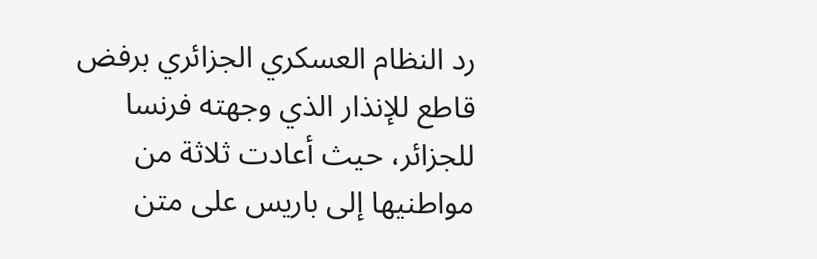رد النظام العسكري الجزائري برفض قاطع للإنذار الذي وجهته فرنسا للجزائر، حيث أعادت ثلاثة من مواطنيها إلى باريس على متن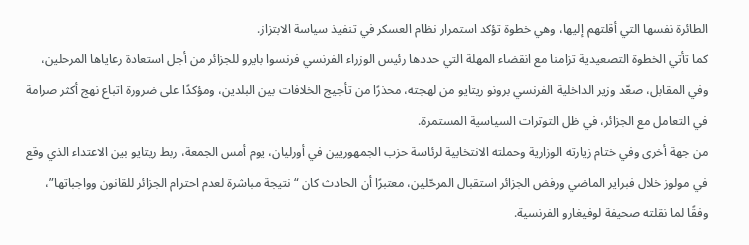الطائرة نفسها التي أقلتهم إليها، وهي خطوة تؤكد استمرار نظام العسكر في تنفيذ سياسة الابتزاز.
كما تأتي الخطوة التصعيدية تزامنا مع انقضاء المهلة التي حددها رئيس الوزراء الفرنسي فرنسوا بايرو للجزائر من أجل استعادة رعاياها المرحلين،
وفي المقابل، صعّد وزير الداخلية الفرنسي برونو ريتايو من لهجته، محذرًا من تأجيج الخلافات بين البلدين، ومؤكدًا على ضرورة اتباع نهج أكثر صرامة في التعامل مع الجزائر، في ظل التوترات السياسية المستمرة.
من جهة أخرى وفي ختام زيارته الوزارية وحملته الانتخابية لرئاسة حزب الجمهوريين في أورليان، يوم أمس الجمعة، ربط ريتايو بين الاعتداء الذي وقع في مولوز خلال فبراير الماضي ورفض الجزائر استقبال المرحّلين، معتبرًا أن الحادث كان “نتيجة مباشرة لعدم احترام الجزائر للقانون وواجباتها”، وفقًا لما نقلته صحيفة لوفيغارو الفرنسية.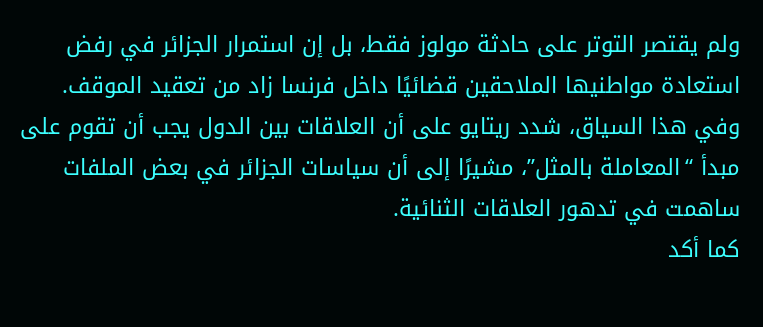ولم يقتصر التوتر على حادثة مولوز فقط، بل إن استمرار الجزائر في رفض استعادة مواطنيها الملاحقين قضائيًا داخل فرنسا زاد من تعقيد الموقف.
وفي هذا السياق، شدد ريتايو على أن العلاقات بين الدول يجب أن تقوم على مبدأ “المعاملة بالمثل”، مشيرًا إلى أن سياسات الجزائر في بعض الملفات ساهمت في تدهور العلاقات الثنائية.
كما أكد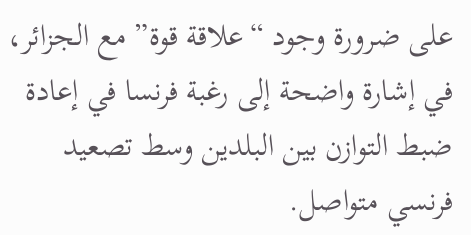على ضرورة وجود “علاقة قوة” مع الجزائر، في إشارة واضحة إلى رغبة فرنسا في إعادة ضبط التوازن بين البلدين وسط تصعيد فرنسي متواصل.